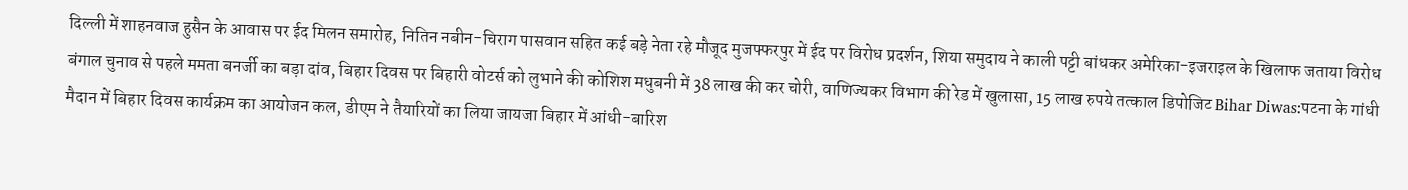दिल्ली में शाहनवाज हुसैन के आवास पर ईद मिलन समारोह, नितिन नबीन-चिराग पासवान सहित कई बड़े नेता रहे मौजूद मुजफ्फरपुर में ईद पर विरोध प्रदर्शन, शिया समुदाय ने काली पट्टी बांधकर अमेरिका-इजराइल के खिलाफ जताया विरोध बंगाल चुनाव से पहले ममता बनर्जी का बड़ा दांव, बिहार दिवस पर बिहारी वोटर्स को लुभाने की कोशिश मधुबनी में 38 लाख की कर चोरी, वाणिज्यकर विभाग की रेड में खुलासा, 15 लाख रुपये तत्काल डिपोजिट Bihar Diwas:पटना के गांधी मैदान में बिहार दिवस कार्यक्रम का आयोजन कल, डीएम ने तैयारियों का लिया जायजा बिहार में आंधी-बारिश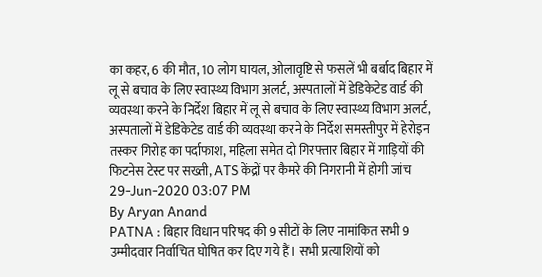का कहर, 6 की मौत, 10 लोग घायल, ओलावृष्टि से फसलें भी बर्बाद बिहार में लू से बचाव के लिए स्वास्थ्य विभाग अलर्ट, अस्पतालों में डेडिकेटेड वार्ड की व्यवस्था करने के निर्देश बिहार में लू से बचाव के लिए स्वास्थ्य विभाग अलर्ट, अस्पतालों में डेडिकेटेड वार्ड की व्यवस्था करने के निर्देश समस्तीपुर में हेरोइन तस्कर गिरोह का पर्दाफाश, महिला समेत दो गिरफ्तार बिहार में गाड़ियों की फिटनेस टेस्ट पर सख्ती, ATS केंद्रों पर कैमरे की निगरानी में होगी जांच
29-Jun-2020 03:07 PM
By Aryan Anand
PATNA : बिहार विधान परिषद की 9 सीटों के लिए नामांकित सभी 9 उम्मीदवार निर्वाचित घोषित कर दिए गये हैं। सभी प्रत्याशियों को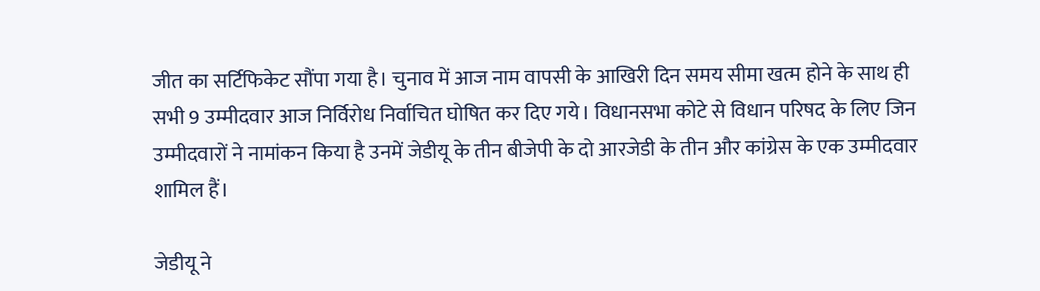जीत का सर्टिफिकेट सौंपा गया है। चुनाव में आज नाम वापसी के आखिरी दिन समय सीमा खत्म होने के साथ ही सभी 9 उम्मीदवार आज निर्विरोध निर्वाचित घोषित कर दिए गये। विधानसभा कोटे से विधान परिषद के लिए जिन उम्मीदवारों ने नामांकन किया है उनमें जेडीयू के तीन बीजेपी के दो आरजेडी के तीन और कांग्रेस के एक उम्मीदवार शामिल हैं।

जेडीयू ने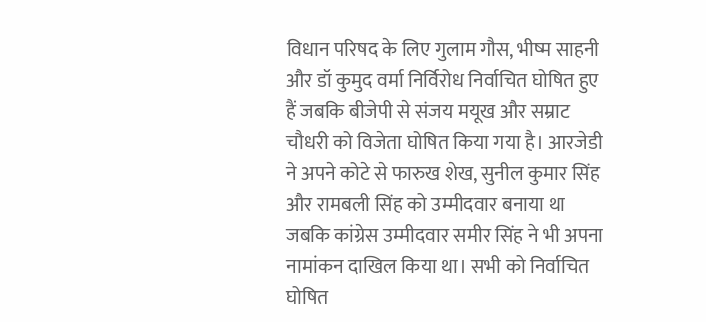विधान परिषद के लिए गुलाम गौस, भीष्म साहनी और डॉ कुमुद वर्मा निर्विरोध निर्वाचित घोषित हुए हैं जबकि बीजेपी से संजय मयूख और सम्राट चौधरी को विजेता घोषित किया गया है। आरजेडी ने अपने कोटे से फारुख शेख, सुनील कुमार सिंह और रामबली सिंह को उम्मीदवार बनाया था जबकि कांग्रेस उम्मीदवार समीर सिंह ने भी अपना नामांकन दाखिल किया था। सभी को निर्वाचित घोषित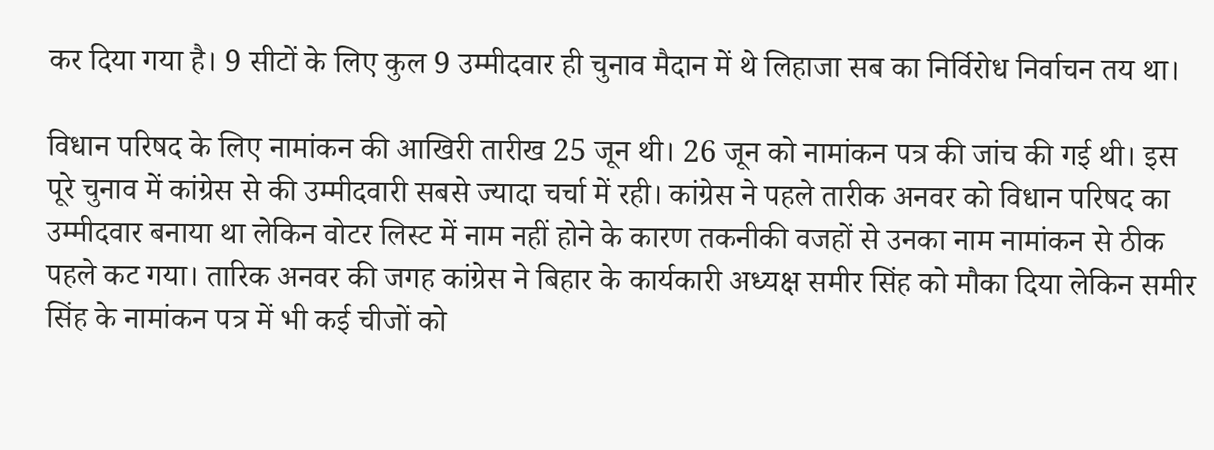कर दिया गया है। 9 सीटों के लिए कुल 9 उम्मीदवार ही चुनाव मैदान में थे लिहाजा सब का निर्विरोध निर्वाचन तय था।

विधान परिषद के लिए नामांकन की आखिरी तारीख 25 जून थी। 26 जून को नामांकन पत्र की जांच की गई थी। इस पूरे चुनाव में कांग्रेस से की उम्मीदवारी सबसे ज्यादा चर्चा में रही। कांग्रेस ने पहले तारीक अनवर को विधान परिषद का उम्मीदवार बनाया था लेकिन वोटर लिस्ट में नाम नहीं होने के कारण तकनीकी वजहों से उनका नाम नामांकन से ठीक पहले कट गया। तारिक अनवर की जगह कांग्रेस ने बिहार के कार्यकारी अध्यक्ष समीर सिंह को मौका दिया लेकिन समीर सिंह के नामांकन पत्र में भी कई चीजों को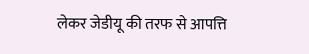लेकर जेडीयू की तरफ से आपत्ति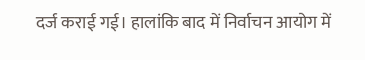दर्ज कराई गई। हालांकि बाद में निर्वाचन आयोग में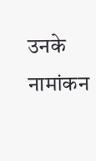उनके नामांकन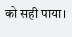को सही पाया।